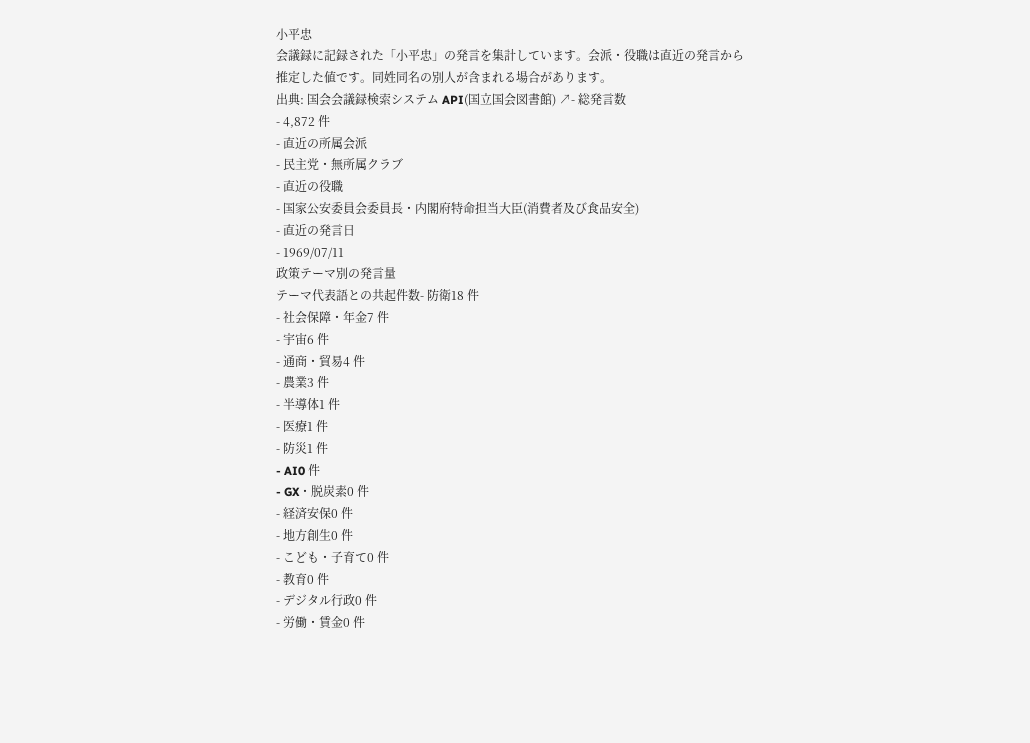小平忠
会議録に記録された「小平忠」の発言を集計しています。会派・役職は直近の発言から推定した値です。同姓同名の別人が含まれる場合があります。
出典: 国会会議録検索システム API(国立国会図書館) ↗- 総発言数
- 4,872 件
- 直近の所属会派
- 民主党・無所属クラブ
- 直近の役職
- 国家公安委員会委員長・内閣府特命担当大臣(消費者及び食品安全)
- 直近の発言日
- 1969/07/11
政策テーマ別の発言量
テーマ代表語との共起件数- 防衛18 件
- 社会保障・年金7 件
- 宇宙6 件
- 通商・貿易4 件
- 農業3 件
- 半導体1 件
- 医療1 件
- 防災1 件
- AI0 件
- GX・脱炭素0 件
- 経済安保0 件
- 地方創生0 件
- こども・子育て0 件
- 教育0 件
- デジタル行政0 件
- 労働・賃金0 件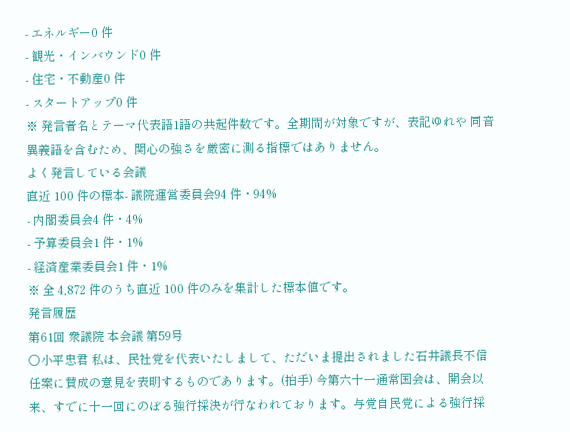- エネルギー0 件
- 観光・インバウンド0 件
- 住宅・不動産0 件
- スタートアップ0 件
※ 発言者名とテーマ代表語1語の共起件数です。全期間が対象ですが、表記ゆれや 同音異義語を含むため、関心の強さを厳密に測る指標ではありません。
よく発言している会議
直近 100 件の標本- 議院運営委員会94 件・94%
- 内閣委員会4 件・4%
- 予算委員会1 件・1%
- 経済産業委員会1 件・1%
※ 全 4,872 件のうち直近 100 件のみを集計した標本値です。
発言履歴
第61回 衆議院 本会議 第59号
○小平忠君 私は、民社党を代表いたしまして、ただいま提出されました石井議長不信任案に賛成の意見を表明するものであります。(拍手) 今第六十一通常国会は、開会以来、すでに十一回にのぼる強行採決が行なわれております。与党自民党による強行採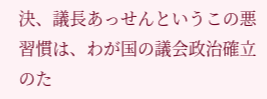決、議長あっせんというこの悪習慣は、わが国の議会政治確立のた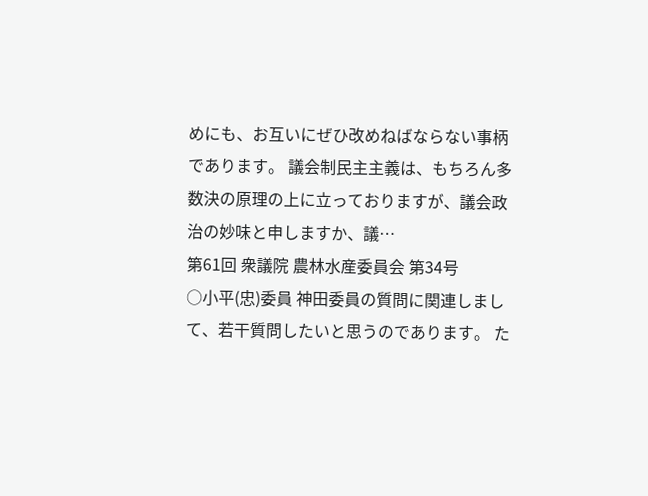めにも、お互いにぜひ改めねばならない事柄であります。 議会制民主主義は、もちろん多数決の原理の上に立っておりますが、議会政治の妙味と申しますか、議…
第61回 衆議院 農林水産委員会 第34号
○小平(忠)委員 神田委員の質問に関連しまして、若干質問したいと思うのであります。 た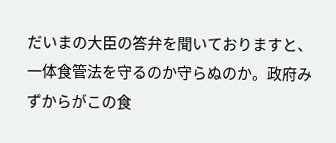だいまの大臣の答弁を聞いておりますと、一体食管法を守るのか守らぬのか。政府みずからがこの食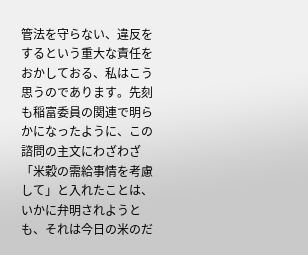管法を守らない、違反をするという重大な責任をおかしておる、私はこう思うのであります。先刻も稲富委員の関連で明らかになったように、この諮問の主文にわざわざ「米穀の需給事情を考慮して」と入れたことは、いかに弁明されようとも、それは今日の米のだ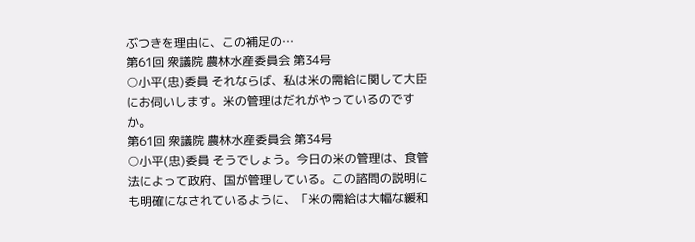ぶつきを理由に、この補足の…
第61回 衆議院 農林水産委員会 第34号
○小平(忠)委員 それならば、私は米の需給に関して大臣にお伺いします。米の管理はだれがやっているのですか。
第61回 衆議院 農林水産委員会 第34号
○小平(忠)委員 そうでしょう。今日の米の管理は、食管法によって政府、国が管理している。この諮問の説明にも明確になされているように、「米の需給は大幅な緩和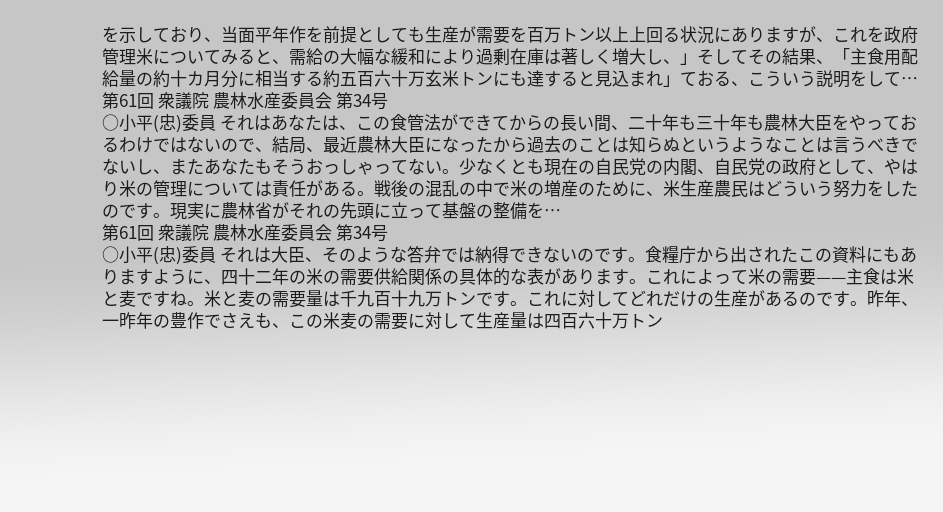を示しており、当面平年作を前提としても生産が需要を百万トン以上上回る状況にありますが、これを政府管理米についてみると、需給の大幅な緩和により過剰在庫は著しく増大し、」そしてその結果、「主食用配給量の約十カ月分に相当する約五百六十万玄米トンにも達すると見込まれ」ておる、こういう説明をして…
第61回 衆議院 農林水産委員会 第34号
○小平(忠)委員 それはあなたは、この食管法ができてからの長い間、二十年も三十年も農林大臣をやっておるわけではないので、結局、最近農林大臣になったから過去のことは知らぬというようなことは言うべきでないし、またあなたもそうおっしゃってない。少なくとも現在の自民党の内閣、自民党の政府として、やはり米の管理については責任がある。戦後の混乱の中で米の増産のために、米生産農民はどういう努力をしたのです。現実に農林省がそれの先頭に立って基盤の整備を…
第61回 衆議院 農林水産委員会 第34号
○小平(忠)委員 それは大臣、そのような答弁では納得できないのです。食糧庁から出されたこの資料にもありますように、四十二年の米の需要供給関係の具体的な表があります。これによって米の需要——主食は米と麦ですね。米と麦の需要量は千九百十九万トンです。これに対してどれだけの生産があるのです。昨年、一昨年の豊作でさえも、この米麦の需要に対して生産量は四百六十万トン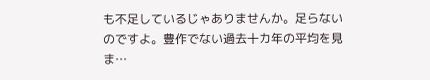も不足しているじゃありませんか。足らないのですよ。豊作でない過去十カ年の平均を見ま…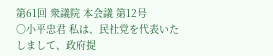第61回 衆議院 本会議 第12号
○小平忠君 私は、民社党を代表いたしまして、政府提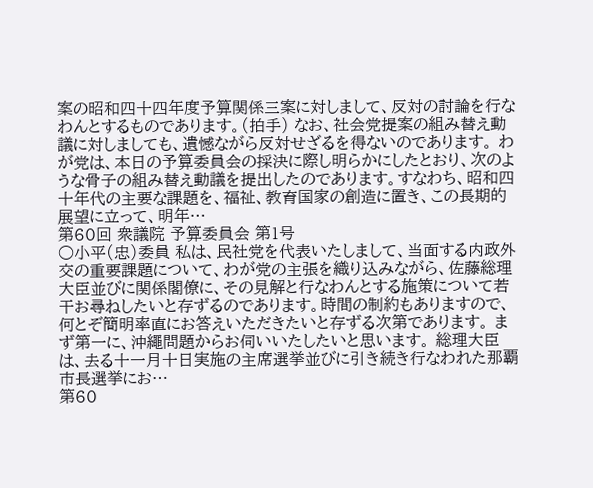案の昭和四十四年度予算関係三案に対しまして、反対の討論を行なわんとするものであります。(拍手) なお、社会党提案の組み替え動議に対しましても、遺憾ながら反対せざるを得ないのであります。 わが党は、本日の予算委員会の採決に際し明らかにしたとおり、次のような骨子の組み替え動議を提出したのであります。すなわち、昭和四十年代の主要な課題を、福祉、教育国家の創造に置き、この長期的展望に立って、明年…
第60回 衆議院 予算委員会 第1号
○小平(忠)委員 私は、民社党を代表いたしまして、当面する内政外交の重要課題について、わが党の主張を織り込みながら、佐藤総理大臣並びに関係閣僚に、その見解と行なわんとする施策について若干お尋ねしたいと存ずるのであります。時間の制約もありますので、何とぞ簡明率直にお答えいただきたいと存ずる次第であります。 まず第一に、沖繩問題からお伺いいたしたいと思います。 総理大臣は、去る十一月十日実施の主席選挙並びに引き続き行なわれた那覇市長選挙にお…
第60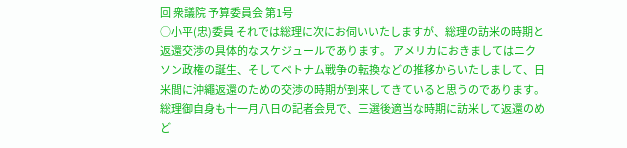回 衆議院 予算委員会 第1号
○小平(忠)委員 それでは総理に次にお伺いいたしますが、総理の訪米の時期と返還交渉の具体的なスケジュールであります。 アメリカにおきましてはニクソン政権の誕生、そしてベトナム戦争の転換などの推移からいたしまして、日米間に沖繩返還のための交渉の時期が到来してきていると思うのであります。総理御自身も十一月八日の記者会見で、三選後適当な時期に訪米して返還のめど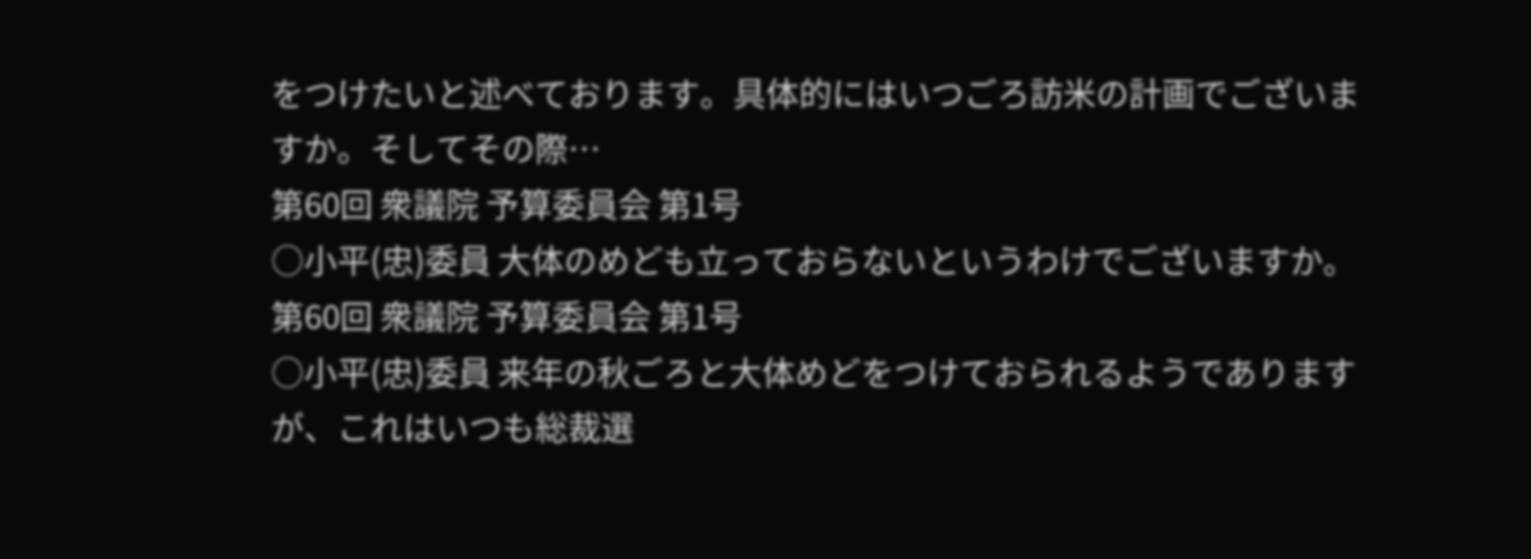をつけたいと述べております。具体的にはいつごろ訪米の計画でございますか。そしてその際…
第60回 衆議院 予算委員会 第1号
○小平(忠)委員 大体のめども立っておらないというわけでございますか。
第60回 衆議院 予算委員会 第1号
○小平(忠)委員 来年の秋ごろと大体めどをつけておられるようでありますが、これはいつも総裁選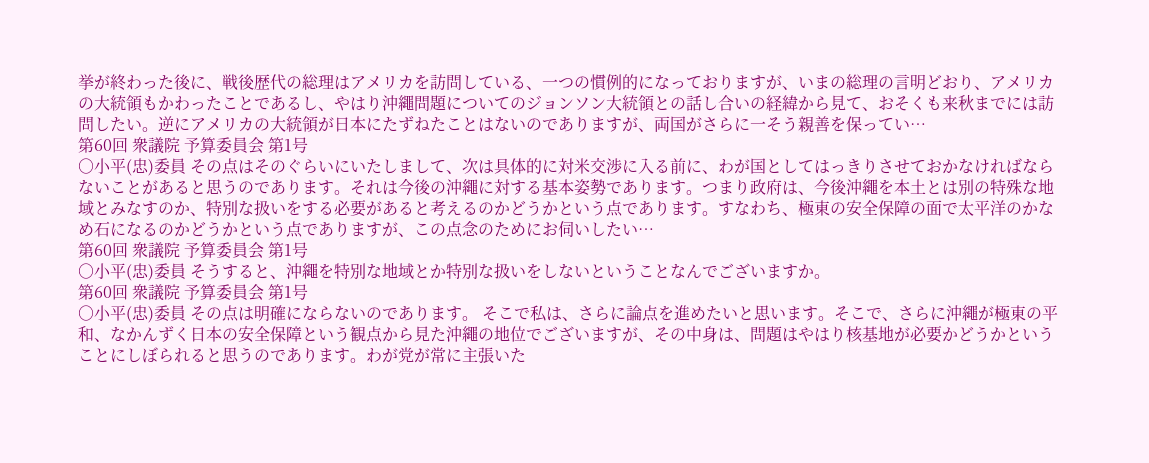挙が終わった後に、戦後歴代の総理はアメリカを訪問している、一つの慣例的になっておりますが、いまの総理の言明どおり、アメリカの大統領もかわったことであるし、やはり沖繩問題についてのジョンソン大統領との話し合いの経緯から見て、おそくも来秋までには訪問したい。逆にアメリカの大統領が日本にたずねたことはないのでありますが、両国がさらに一そう親善を保ってい…
第60回 衆議院 予算委員会 第1号
○小平(忠)委員 その点はそのぐらいにいたしまして、次は具体的に対米交渉に入る前に、わが国としてはっきりさせておかなければならないことがあると思うのであります。それは今後の沖繩に対する基本姿勢であります。つまり政府は、今後沖繩を本土とは別の特殊な地域とみなすのか、特別な扱いをする必要があると考えるのかどうかという点であります。すなわち、極東の安全保障の面で太平洋のかなめ石になるのかどうかという点でありますが、この点念のためにお伺いしたい…
第60回 衆議院 予算委員会 第1号
○小平(忠)委員 そうすると、沖繩を特別な地域とか特別な扱いをしないということなんでございますか。
第60回 衆議院 予算委員会 第1号
○小平(忠)委員 その点は明確にならないのであります。 そこで私は、さらに論点を進めたいと思います。そこで、さらに沖繩が極東の平和、なかんずく日本の安全保障という観点から見た沖繩の地位でございますが、その中身は、問題はやはり核基地が必要かどうかということにしぼられると思うのであります。わが党が常に主張いた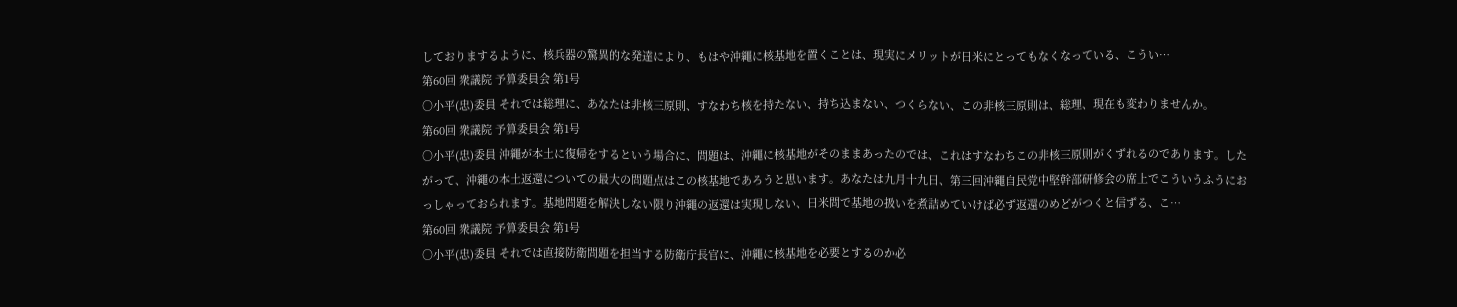しておりまするように、核兵器の驚異的な発達により、もはや沖繩に核基地を置くことは、現実にメリットが日米にとってもなくなっている、こうい…
第60回 衆議院 予算委員会 第1号
○小平(忠)委員 それでは総理に、あなたは非核三原則、すなわち核を持たない、持ち込まない、つくらない、この非核三原則は、総理、現在も変わりませんか。
第60回 衆議院 予算委員会 第1号
○小平(忠)委員 沖繩が本土に復帰をするという場合に、問題は、沖繩に核基地がそのままあったのでは、これはすなわちこの非核三原則がくずれるのであります。したがって、沖繩の本土返還についての最大の問題点はこの核基地であろうと思います。あなたは九月十九日、第三回沖繩自民党中堅幹部研修会の席上でこういうふうにおっしゃっておられます。基地問題を解決しない限り沖繩の返還は実現しない、日米問で基地の扱いを煮詰めていけば必ず返還のめどがつくと信ずる、こ…
第60回 衆議院 予算委員会 第1号
○小平(忠)委員 それでは直接防衛問題を担当する防衛庁長官に、沖繩に核基地を必要とするのか必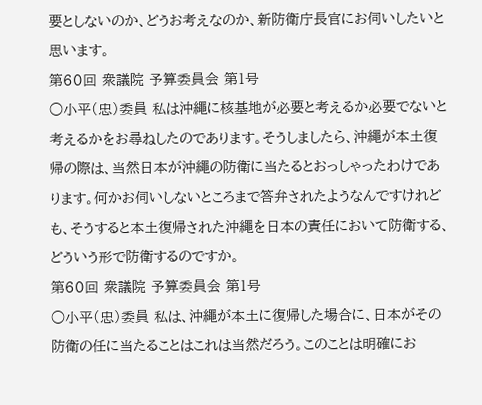要としないのか、どうお考えなのか、新防衛庁長官にお伺いしたいと思います。
第60回 衆議院 予算委員会 第1号
○小平(忠)委員 私は沖繩に核基地が必要と考えるか必要でないと考えるかをお尋ねしたのであります。そうしましたら、沖繩が本土復帰の際は、当然日本が沖繩の防衛に当たるとおっしゃったわけであります。何かお伺いしないところまで答弁されたようなんですけれども、そうすると本土復帰された沖繩を日本の責任において防衛する、どういう形で防衛するのですか。
第60回 衆議院 予算委員会 第1号
○小平(忠)委員 私は、沖繩が本土に復帰した場合に、日本がその防衛の任に当たることはこれは当然だろう。このことは明確にお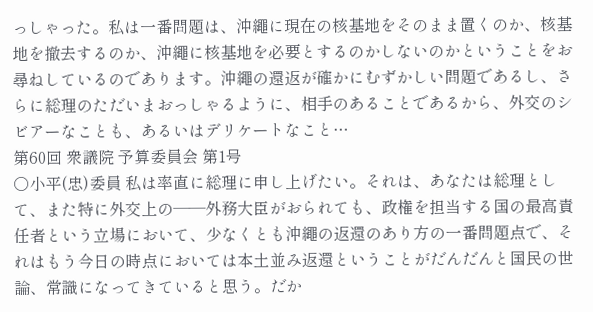っしゃった。私は一番問題は、沖繩に現在の核基地をそのまま置くのか、核基地を撤去するのか、沖繩に核基地を必要とするのかしないのかということをお尋ねしているのであります。沖繩の還返が確かにむずかしい問題であるし、さらに総理のただいまおっしゃるように、相手のあることであるから、外交のシビアーなことも、あるいはデリケートなこと…
第60回 衆議院 予算委員会 第1号
○小平(忠)委員 私は率直に総理に申し上げたい。それは、あなたは総理として、また特に外交上の——外務大臣がおられても、政権を担当する国の最高責任者という立場において、少なくとも沖繩の返還のあり方の一番問題点で、それはもう今日の時点においては本土並み返還ということがだんだんと国民の世論、常識になってきていると思う。だか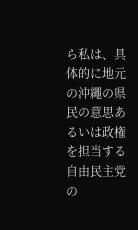ら私は、具体的に地元の沖繩の県民の意思あるいは政権を担当する自由民主党の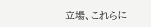立場、これらに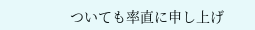ついても率直に申し上げ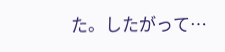た。したがって…